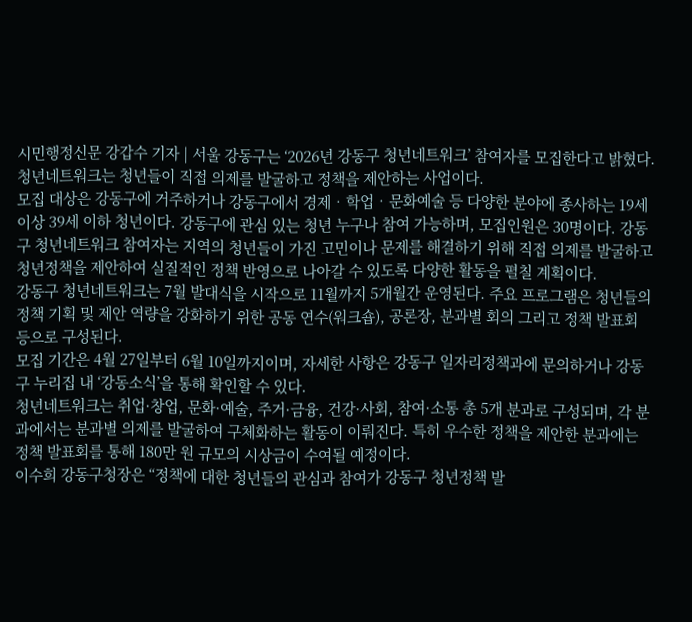시민행정신문 강갑수 기자 | 서울 강동구는 ‘2026년 강동구 청년네트워크’ 참여자를 모집한다고 밝혔다. 청년네트워크는 청년들이 직접 의제를 발굴하고 정책을 제안하는 사업이다.
모집 대상은 강동구에 거주하거나 강동구에서 경제‧학업‧문화예술 등 다양한 분야에 종사하는 19세 이상 39세 이하 청년이다. 강동구에 관심 있는 청년 누구나 참여 가능하며, 모집인원은 30명이다. 강동구 청년네트워크 참여자는 지역의 청년들이 가진 고민이나 문제를 해결하기 위해 직접 의제를 발굴하고 청년정책을 제안하여 실질적인 정책 반영으로 나아갈 수 있도록 다양한 활동을 펼칠 계획이다.
강동구 청년네트워크는 7월 발대식을 시작으로 11월까지 5개월간 운영된다. 주요 프로그램은 청년들의 정책 기획 및 제안 역량을 강화하기 위한 공동 연수(워크숍), 공론장, 분과별 회의 그리고 정책 발표회 등으로 구성된다.
모집 기간은 4월 27일부터 6월 10일까지이며, 자세한 사항은 강동구 일자리정책과에 문의하거나 강동구 누리집 내 ‘강동소식’을 통해 확인할 수 있다.
청년네트워크는 취업·창업, 문화·예술, 주거·금융, 건강·사회, 참여·소통 총 5개 분과로 구성되며, 각 분과에서는 분과별 의제를 발굴하여 구체화하는 활동이 이뤄진다. 특히 우수한 정책을 제안한 분과에는 정책 발표회를 통해 180만 원 규모의 시상금이 수여될 예정이다.
이수희 강동구청장은 “정책에 대한 청년들의 관심과 참여가 강동구 청년정책 발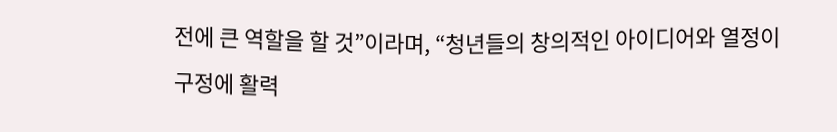전에 큰 역할을 할 것”이라며, “청년들의 창의적인 아이디어와 열정이 구정에 활력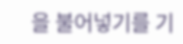을 불어넣기를 기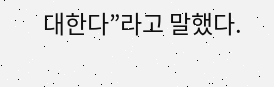대한다”라고 말했다.